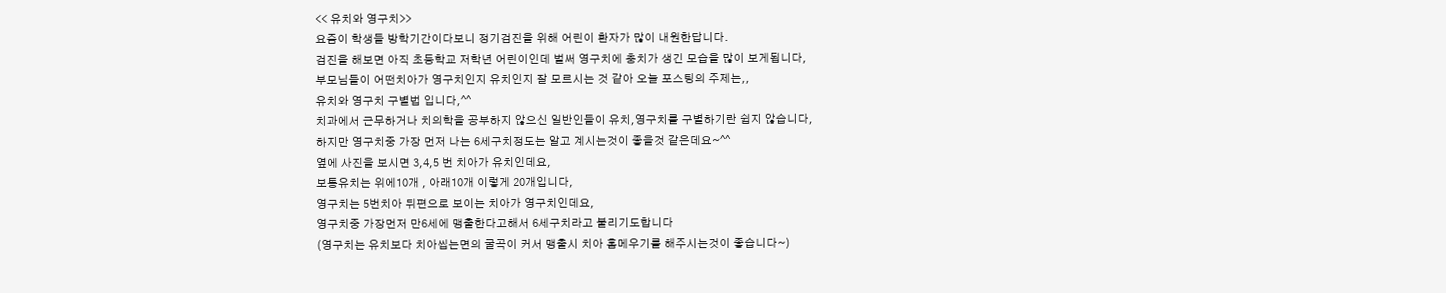<< 유치와 영구치>>
요즘이 학생들 방학기간이다보니 정기검진을 위해 어린이 환자가 많이 내원한답니다.
검진을 해보면 아직 초등학교 저학년 어린이인데 벌써 영구치에 충치가 생긴 모습을 많이 보게됩니다,
부모님들이 어떤치아가 영구치인지 유치인지 잘 모르시는 것 같아 오늘 포스팅의 주제는,,
유치와 영구치 구별법 입니다,^^
치과에서 근무하거나 치의학을 공부하지 않으신 일반인들이 유치,영구치를 구별하기란 쉽지 않습니다,
하지만 영구치중 가장 먼저 나는 6세구치정도는 알고 계시는것이 좋을것 같은데요~^^
옆에 사진을 보시면 3,4,5 번 치아가 유치인데요,
보통유치는 위에10개 , 아래10개 이렇게 20개입니다,
영구치는 5번치아 뒤편으로 보이는 치아가 영구치인데요,
영구치중 가장먼저 만6세에 맹출한다고해서 6세구치라고 불리기도합니다
(영구치는 유치보다 치아씹는면의 굴곡이 커서 맹출시 치아 홈메우기를 해주시는것이 좋습니다~)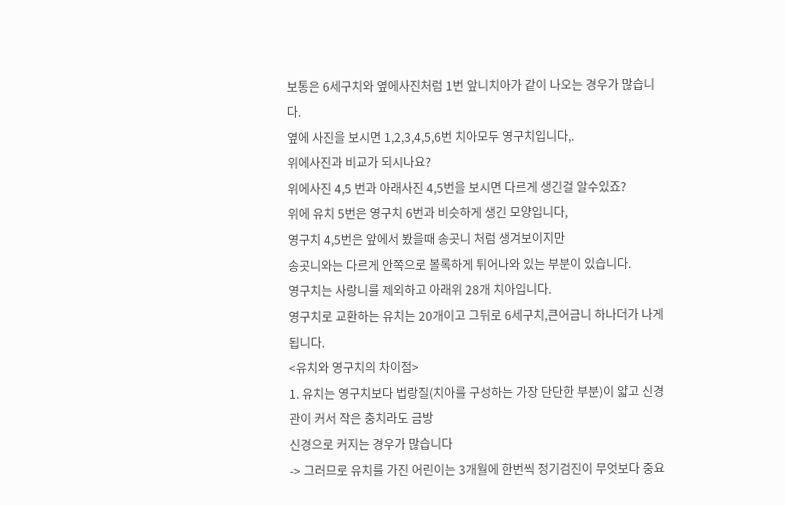보통은 6세구치와 옆에사진처럼 1번 앞니치아가 같이 나오는 경우가 많습니다.
옆에 사진을 보시면 1,2,3,4,5,6번 치아모두 영구치입니다,.
위에사진과 비교가 되시나요?
위에사진 4,5 번과 아래사진 4,5번을 보시면 다르게 생긴걸 알수있죠?
위에 유치 5번은 영구치 6번과 비슷하게 생긴 모양입니다,
영구치 4,5번은 앞에서 봤을때 송곳니 처럼 생겨보이지만
송곳니와는 다르게 안쪽으로 볼록하게 튀어나와 있는 부분이 있습니다.
영구치는 사랑니를 제외하고 아래위 28개 치아입니다.
영구치로 교환하는 유치는 20개이고 그뒤로 6세구치,큰어금니 하나더가 나게 됩니다.
<유치와 영구치의 차이점>
1. 유치는 영구치보다 법랑질(치아를 구성하는 가장 단단한 부분)이 얇고 신경관이 커서 작은 충치라도 금방
신경으로 커지는 경우가 많습니다
-> 그러므로 유치를 가진 어린이는 3개월에 한번씩 정기검진이 무엇보다 중요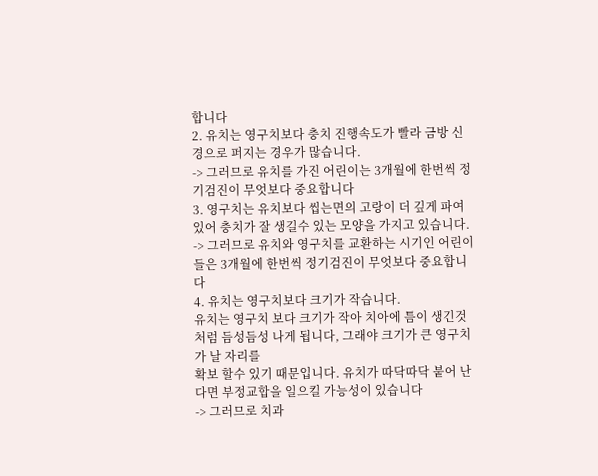합니다
2. 유치는 영구치보다 충치 진행속도가 빨라 금방 신경으로 퍼지는 경우가 많습니다.
-> 그러므로 유치를 가진 어린이는 3개월에 한번씩 정기검진이 무엇보다 중요합니다
3. 영구치는 유치보다 씹는면의 고랑이 더 깊게 파여 있어 충치가 잘 생길수 있는 모양을 가지고 있습니다.
-> 그러므로 유치와 영구치를 교환하는 시기인 어린이들은 3개월에 한번씩 정기검진이 무엇보다 중요합니다
4. 유치는 영구치보다 크기가 작습니다.
유치는 영구치 보다 크기가 작아 치아에 틈이 생긴것 처럼 듬성듬성 나게 됩니다, 그래야 크기가 큰 영구치가 날 자리를
확보 할수 있기 때문입니다. 유치가 따닥따닥 붙어 난다면 부정교합을 일으킬 가능성이 있습니다
-> 그러므로 치과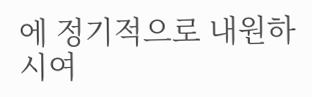에 정기적으로 내원하시여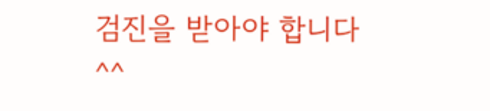검진을 받아야 합니다^^